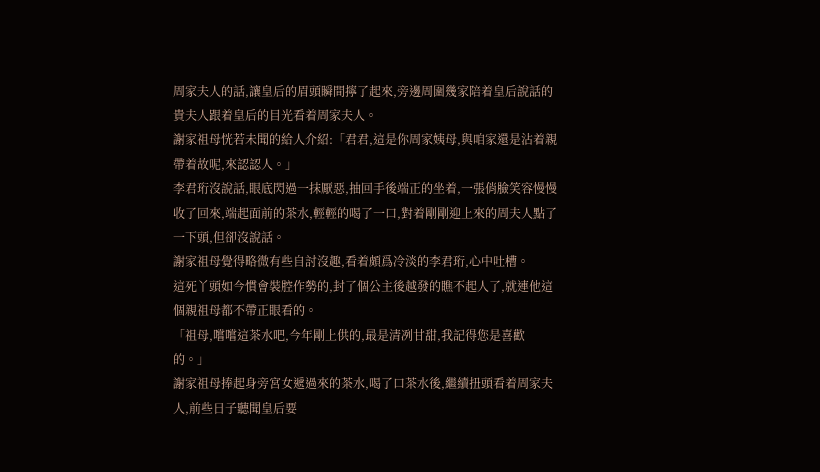周家夫人的話,讓皇后的眉頭瞬間擰了起來,旁邊周圍幾家陪着皇后說話的貴夫人跟着皇后的目光看着周家夫人。
謝家祖母恍若未聞的給人介紹:「君君,這是你周家姨母,與咱家還是沾着親帶着故呢,來認認人。」
李君珩沒說話,眼底閃過一抹厭惡,抽回手後端正的坐着,一張俏臉笑容慢慢收了回來,端起面前的茶水,輕輕的喝了一口,對着剛剛迎上來的周夫人點了一下頭,但卻沒說話。
謝家祖母覺得略微有些自討沒趣,看着頗爲冷淡的李君珩,心中吐槽。
這死丫頭如今慣會裝腔作勢的,封了個公主後越發的瞧不起人了,就連他這個親祖母都不帶正眼看的。
「祖母,嚐嚐這茶水吧,今年剛上供的,最是清冽甘甜,我記得您是喜歡的。」
謝家祖母捧起身旁宮女遞過來的茶水,喝了口茶水後,繼續扭頭看着周家夫人,前些日子聽聞皇后要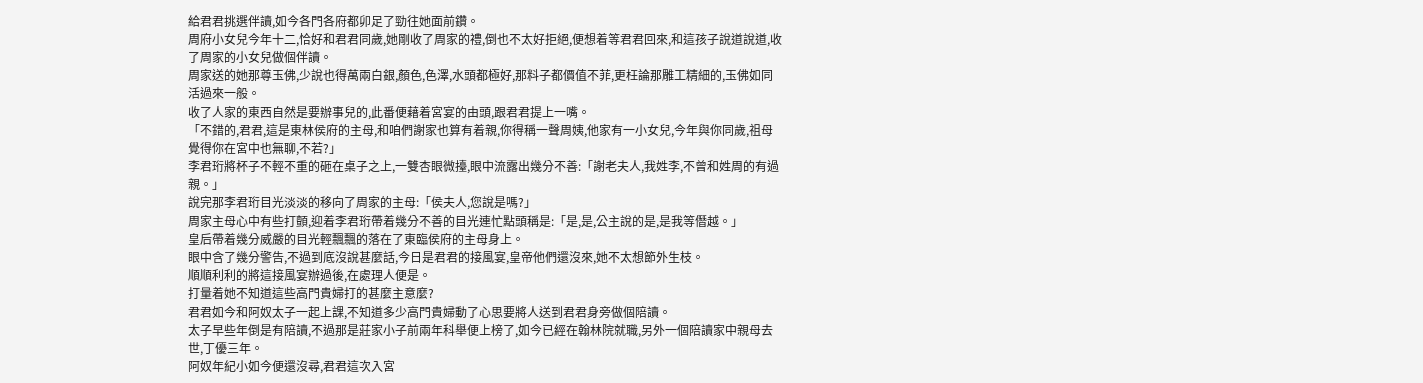給君君挑選伴讀,如今各門各府都卯足了勁往她面前鑽。
周府小女兒今年十二,恰好和君君同歲,她剛收了周家的禮,倒也不太好拒絕,便想着等君君回來,和這孩子說道說道,收了周家的小女兒做個伴讀。
周家送的她那尊玉佛,少說也得萬兩白銀,顏色,色澤,水頭都極好,那料子都價值不菲,更枉論那雕工精細的,玉佛如同活過來一般。
收了人家的東西自然是要辦事兒的,此番便藉着宮宴的由頭,跟君君提上一嘴。
「不錯的,君君,這是東林侯府的主母,和咱們謝家也算有着親,你得稱一聲周姨,他家有一小女兒,今年與你同歲,祖母覺得你在宮中也無聊,不若?」
李君珩將杯子不輕不重的砸在桌子之上,一雙杏眼微擡,眼中流露出幾分不善:「謝老夫人,我姓李,不曾和姓周的有過親。」
說完那李君珩目光淡淡的移向了周家的主母:「侯夫人,您說是嗎?」
周家主母心中有些打顫,迎着李君珩帶着幾分不善的目光連忙點頭稱是:「是,是,公主說的是,是我等僭越。」
皇后帶着幾分威嚴的目光輕飄飄的落在了東臨侯府的主母身上。
眼中含了幾分警告,不過到底沒說甚麼話,今日是君君的接風宴,皇帝他們還沒來,她不太想節外生枝。
順順利利的將這接風宴辦過後,在處理人便是。
打量着她不知道這些高門貴婦打的甚麼主意麼?
君君如今和阿奴太子一起上課,不知道多少高門貴婦動了心思要將人送到君君身旁做個陪讀。
太子早些年倒是有陪讀,不過那是莊家小子前兩年科舉便上榜了,如今已經在翰林院就職,另外一個陪讀家中親母去世,丁優三年。
阿奴年紀小如今便還沒尋,君君這次入宮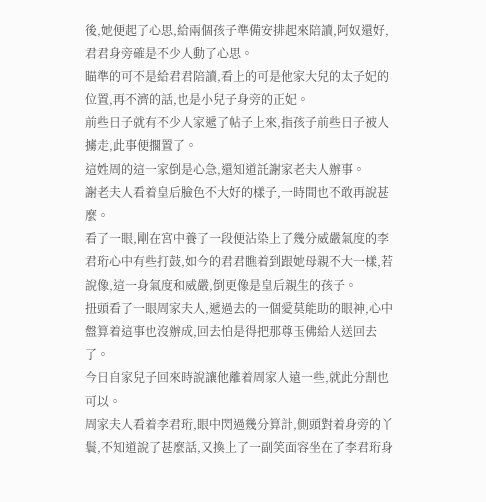後,她便起了心思,給兩個孩子準備安排起來陪讀,阿奴還好,君君身旁確是不少人動了心思。
瞄準的可不是給君君陪讀,看上的可是他家大兒的太子妃的位置,再不濟的話,也是小兒子身旁的正妃。
前些日子就有不少人家遞了帖子上來,指孩子前些日子被人擄走,此事便擱置了。
這姓周的這一家倒是心急,還知道託謝家老夫人辦事。
謝老夫人看着皇后臉色不大好的樣子,一時間也不敢再說甚麼。
看了一眼,剛在宮中養了一段便沾染上了幾分威嚴氣度的李君珩心中有些打鼓,如今的君君瞧着到跟她母親不大一樣,若說像,這一身氣度和威嚴,倒更像是皇后親生的孩子。
扭頭看了一眼周家夫人,遞過去的一個愛莫能助的眼神,心中盤算着這事也沒辦成,回去怕是得把那尊玉佛給人送回去了。
今日自家兒子回來時說讓他離着周家人遠一些,就此分割也可以。
周家夫人看着李君珩,眼中閃過幾分算計,側頭對着身旁的丫鬟,不知道說了甚麼話,又換上了一副笑面容坐在了李君珩身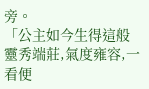旁。
「公主如今生得這般靈秀端莊,氣度雍容,一看便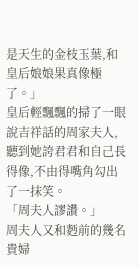是天生的金枝玉葉,和皇后娘娘果真像極了。」
皇后輕飄飄的掃了一眼說吉祥話的周家夫人,聽到她誇君君和自己長得像,不由得嘴角勾出了一抹笑。
「周夫人謬讚。」
周夫人又和麪前的幾名貴婦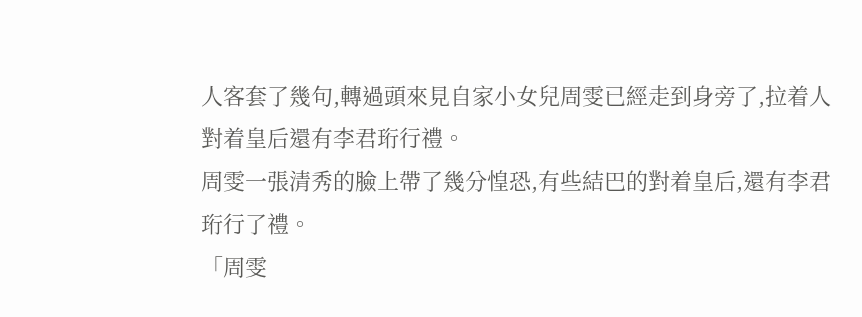人客套了幾句,轉過頭來見自家小女兒周雯已經走到身旁了,拉着人對着皇后還有李君珩行禮。
周雯一張清秀的臉上帶了幾分惶恐,有些結巴的對着皇后,還有李君珩行了禮。
「周雯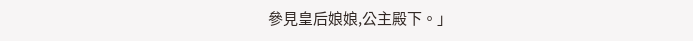參見皇后娘娘,公主殿下。」